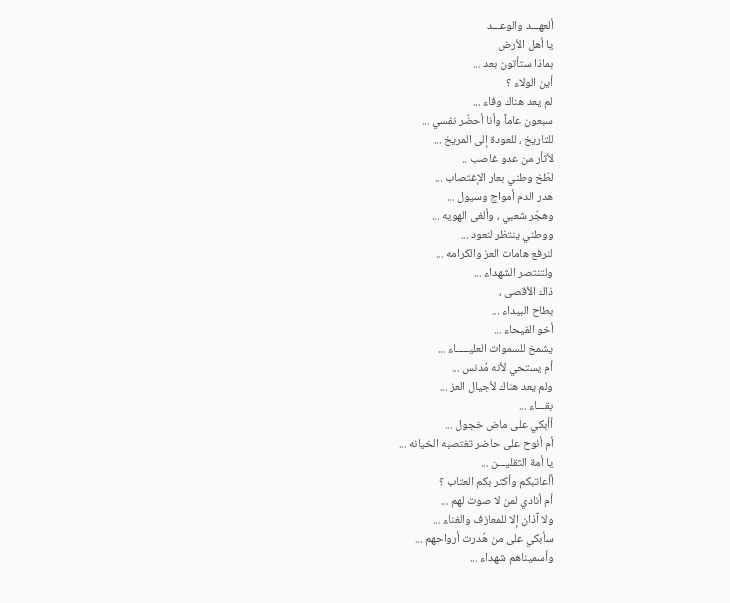ألعهـــد والوعـــد
يا أهل الأرض
بماذا ستأتون بعد ...
أين الولاء ؟
لم يعد هناك وفاء ...
سبعون عاماً وأنا أحضّر نفسي ...
للتاريخ ، للعودة إلى المريخ ...
لأثأر من عدو غاصب ..
لطّخ وطني بعار الإغتصاب ...
هدر الدم أمواج وسيول ...
وهجّر شعبي ، وألغى الهويه ...
ووطني ينتظر لنعود ...
لنرفع هامات العز والكرامه ...
ولتنتصر الشهداء ...
ذاك الأقصى ،
بطاح البيداء ...
أخو الفيحاء ...
يشمخ للسموات العليـــــاء ...
أم يستحي لأنه مُدنس ...
ولم يعد هناك لأجيال العز ...
بقـــاء ...
أأبكي على ماض خجول ...
أم أنوح على حاضر تغتصبه الخيانه ...
يا أمة الثقليـــن ...
أأعاتبكم وأكثر بكم العتاب ؟
أم أنادي لمن لا صوت لهم ...
ولا آذان إلا للمعازف والغناء ...
سأبكي على من هُدرت أرواحهم ...
وأسميناهم شهداء ...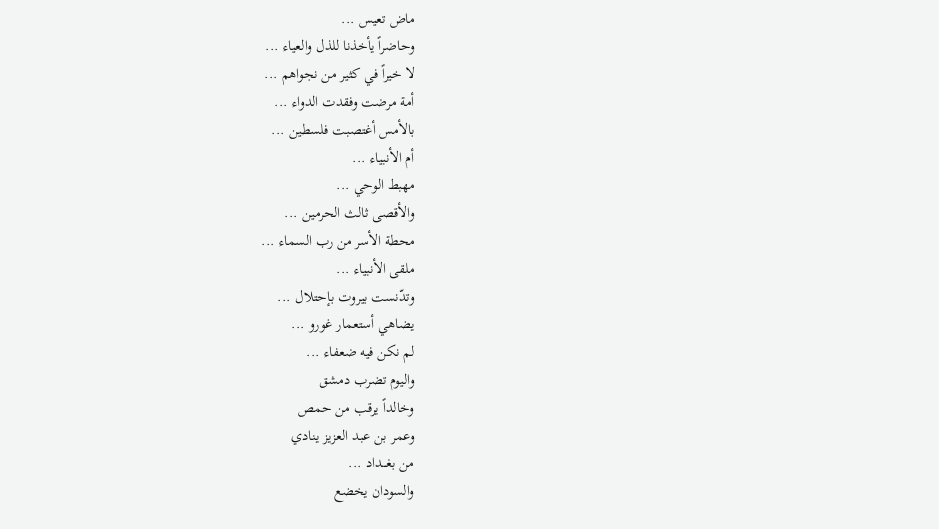ماض تعيس ...
وحاضراً يأخذنا للذل والعياء ...
لا خيراً في كثير من نجواهم ...
أمة مرضت وفقدت الدواء ...
بالأمس أغتصبت فلسطين ...
أم الأنبياء ...
مهبط الوحي ...
والأقصى ثالث الحرمين ...
محطة الأسر من رب السماء ...
ملقى الأنبياء ...
وتدّنست بيروت بإحتلال ...
يضاهي أستعمار غورو ...
لم نكن فيه ضعفاء ...
واليوم تضرب دمشق
وخالداً يرقب من حمص
وعمر بن عبد العزيز ينادي
من بغـــداد ...
والسودان يخضع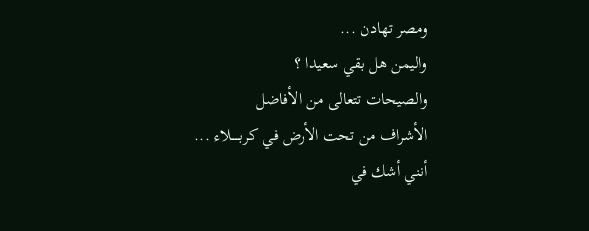ومصر تهادن ...
واليمن هل بقي سعيدا ؟
والصيحات تتعالى من الأفاضل
الأشراف من تحت الأرض في كربـــــلاء ...
أنني أشك في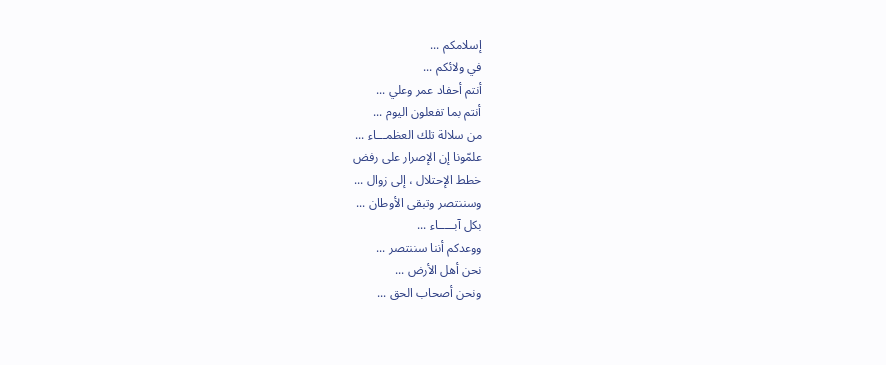إسلامكم ...
في ولائكم ...
أنتم أحفاد عمر وعلي ...
أنتم بما تفعلون اليوم ...
من سلالة تلك العظمـــاء ...
علمّونا إن الإصرار على رفض
خطط الإحتلال ، إلى زوال ...
وسننتصر وتبقى الأوطان ...
بكل آبـــــاء ...
ووعدكم أننا سننتصر ...
نحن أهل الأرض ...
ونحن أصحاب الحق ...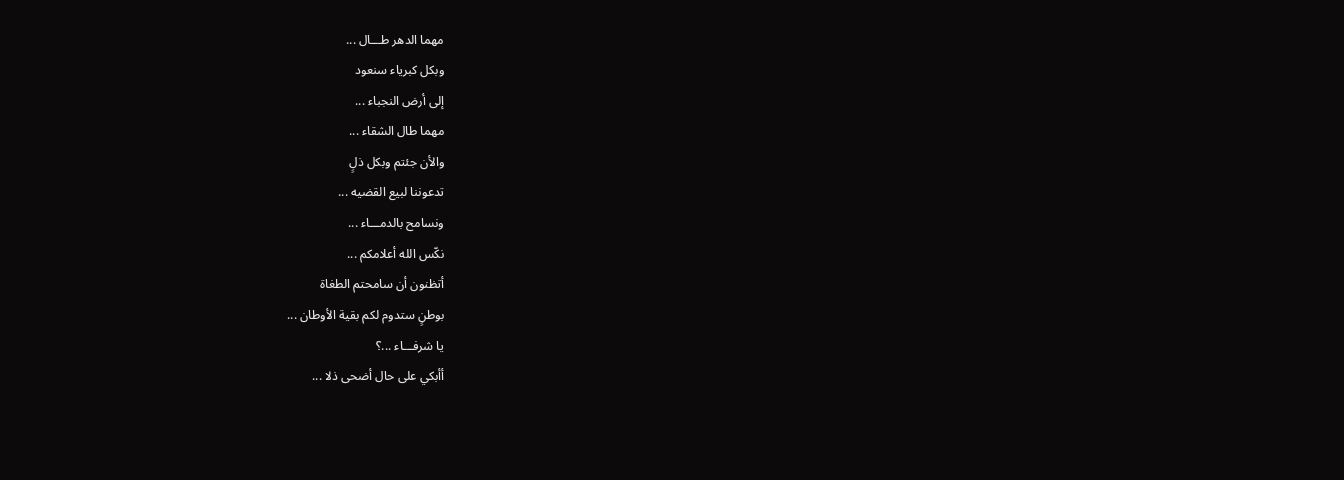مهما الدهر طـــال ...
وبكل كبرياء سنعود
إلى أرض النجباء ...
مهما طال الشقاء ...
والأن جئتم وبكل ذلٍ
تدعوننا لبيع القضيه ...
ونسامح بالدمـــاء ...
نكّس الله أعلامكم ...
أتظنون أن سامحتم الطغاة
بوطنٍ ستدوم لكم بقية الأوطان ...
يا شرفـــاء ...؟
أأبكي على حال أضحى ذلا ...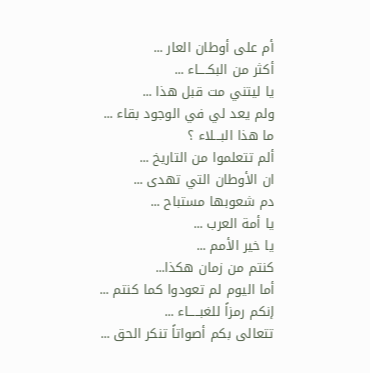أم على أوطان العار ...
أكثر من البكــــاء ...
يا ليتني مت قبل هذا ...
ولم يعد لي في الوجود بقاء ...
ما هذا البـــلاء ؟
ألم تتعلموا من التاريخ ...
ان الأوطان التي تهدى ...
دم شعوبها مستباح ...
يا أمة العرب ...
يا خير الأمم ...
كنتم من زمان هكذا...
أما اليوم لم تعودوا كما كنتم ...
إنكم رمزاً للغبـــــاء ...
تتعالى بكم أصواتاً تنكر الحق ...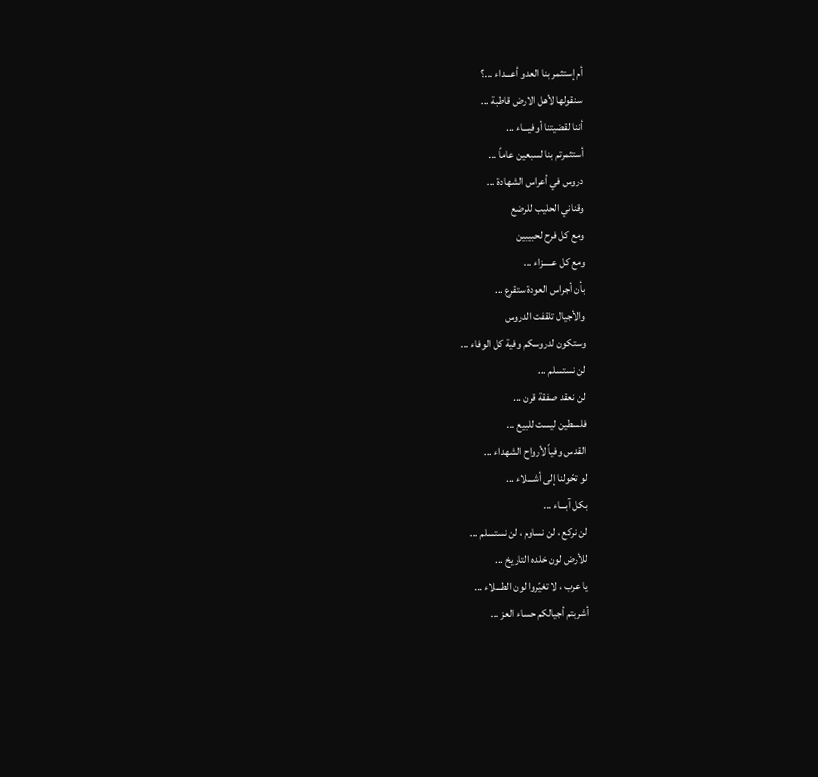أم إستثمر بنا العدو أعـــداء ...؟
سنقولها لأهل الارض قاطبة ...
أننا لقضيتنا أوفيـــاء ...
أستثمرتم بنا لسبعين عاماً ...
دروس في أعراس الشهادة ...
وقناني الحليب للرضع
ومع كل فرح لحبيبين
ومع كل عـــــزاء ...
بأن أجراس العودة ستقرع ...
والأجيال تلقفت الدروس
وستكون لدروسكم وفية كل الوفاء ...
لن نستسلم ...
لن نعقد صفقة قرن ...
فلسطين ليست للبيع ...
القدس وفياً لأرواح الشهداء ...
لو تحّولنا إلى أشـــلاء ...
بكل آبـــاء ...
لن نركع ، لن نساوم ، لن نستسلم ...
للأرض لون خلده التاريخ ...
يا عرب ، لا تغيّروا لون الطـــلاء ...
أشربتم أجيالكم حساء العز ...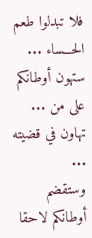فلا تبدلوا طعم الحـــساء ...
ستهون أوطانكم على من ...
تهاون في قضيته ...
وستقضم أوطانكم لاحقا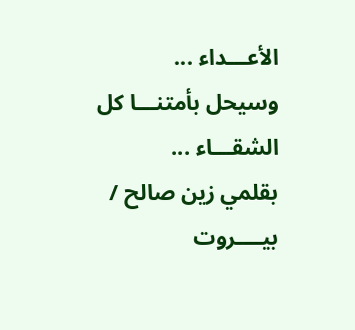الأعـــداء ...
وسيحل بأمتنـــا كل الشقـــاء ...
بقلمي زين صالح / بيــــروت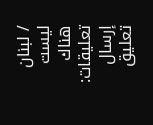/ لبنان
ليست هناك تعليقات:
إرسال تعليق